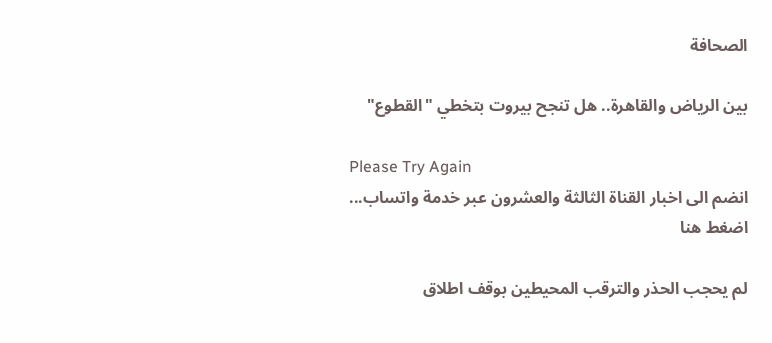الصحافة

بين الرياض والقاهرة.. هل تنجح بيروت بتخطي "القطوع"

Please Try Again
انضم الى اخبار القناة الثالثة والعشرون عبر خدمة واتساب...
اضغط هنا

لم يحجب الحذر والترقب المحيطين بوقف اطلاق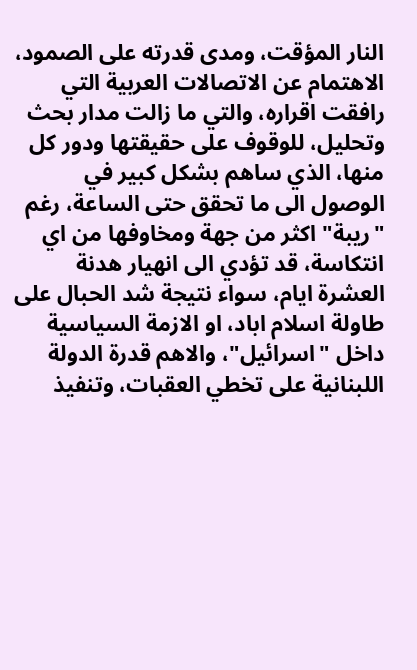النار المؤقت، ومدى قدرته على الصمود، الاهتمام عن الاتصالات العربية التي رافقت اقراره، والتي ما زالت مدار بحث وتحليل، للوقوف على حقيقتها ودور كل منها، الذي ساهم بشكل كبير في الوصول الى ما تحقق حتى الساعة، رغم "ريبة" اكثر من جهة ومخاوفها من اي انتكاسة، قد تؤدي الى انهيار هدنة العشرة ايام، سواء نتيجة شد الحبال على طاولة اسلام اباد، او الازمة السياسية داخل "اسرائيل"، والاهم قدرة الدولة اللبنانية على تخطي العقبات، وتنفيذ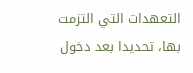التعهدات التي التزمت بها، تحديدا بعد دخول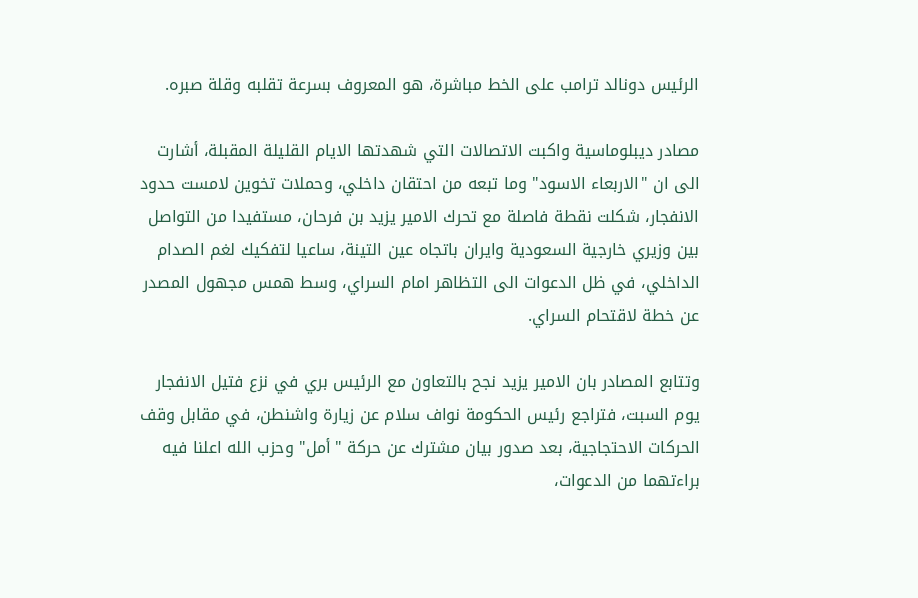الرئيس دونالد ترامب على الخط مباشرة، هو المعروف بسرعة تقلبه وقلة صبره.

مصادر ديبلوماسية واكبت الاتصالات التي شهدتها الايام القليلة المقبلة، أشارت الى ان "الاربعاء الاسود" وما تبعه من احتقان داخلي، وحملات تخوين لامست حدود الانفجار، شكلت نقطة فاصلة مع تحرك الامير يزيد بن فرحان، مستفيدا من التواصل بين وزيري خارجية السعودية وايران باتجاه عين التينة، ساعيا لتفكيك لغم الصدام الداخلي، في ظل الدعوات الى التظاهر امام السراي، وسط همس مجهول المصدر عن خطة لاقتحام السراي.

وتتابع المصادر بان الامير يزيد نجح بالتعاون مع الرئيس بري في نزع فتيل الانفجار يوم السبت، فتراجع رئيس الحكومة نواف سلام عن زيارة واشنطن، في مقابل وقف الحركات الاحتجاجية، بعد صدور بيان مشترك عن حركة "أمل" وحزب الله اعلنا فيه براءتهما من الدعوات،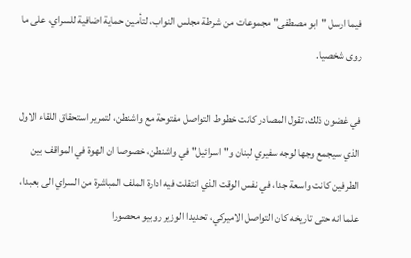فيما ارسل "ابو مصطفى" مجموعات من شرطة مجلس النواب، لتأمين حماية اضافية للسراي، على ما روى شخصيا.

في غضون ذلك، تقول المصادر كانت خطوط التواصل مفتوحة مع واشنطن، لتمرير استحقاق اللقاء الاول الذي سيجمع وجها لوجه سفيري لبنان و"اسرائيل" في واشنطن، خصوصا ان الهوة في المواقف بين الطرفين كانت واسعة جدا، في نفس الوقت الذي انتقلت فيه ادارة الملف المباشرة من السراي الى بعبدا، علما انه حتى تاريخه كان التواصل الاميركي، تحديدا الوزير روبيو محصورا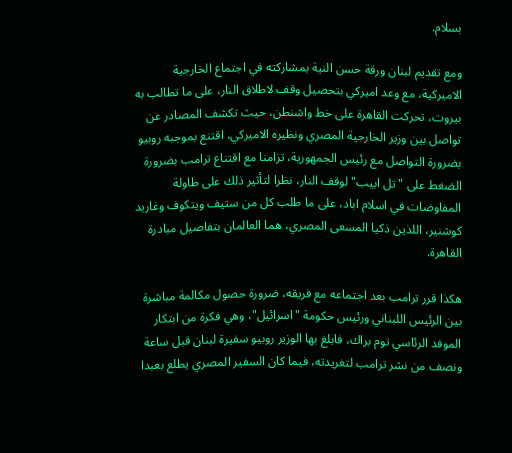بسلام.

ومع تقديم لبنان ورقة حسن النية بمشاركته في اجتماع الخارجية الاميركية، مع وعد اميركي بتحصيل وقف لاطلاق النار، على ما تطالب به بيروت، تحركت القاهرة على خط واشنطن، حيث تكشف المصادر عن تواصل بين وزير الخارجية المصري ونظيره الاميركي، اقتنع بموجبه روبيو بضرورة التواصل مع رئيس الجمهورية، تزامنا مع اقتناع ترامب بضرورة الضغط على "تل ابيب" لوقف النار، نظرا لتأثير ذلك على طاولة المفاوضات في اسلام اباد، على ما طلب كل من ستيف ويتكوف وغاريد كوشنير، اللذين ذكيا المسعى المصري، هما العالمان بتفاصيل مبادرة القاهرة.

هكذا قرر ترامب بعد اجتماعه مع فريقه، ضرورة حصول مكالمة مباشرة بين الرئيس اللبناني ورئيس حكومة "اسرائيل"، وهي فكرة من ابتكار الموفد الرئاسي توم براك، فابلغ بها الوزير روبيو سفيرة لبنان قبل ساعة ونصف من نشر ترامب لتغريدته، فيما كان السفير المصري يطلع بعبدا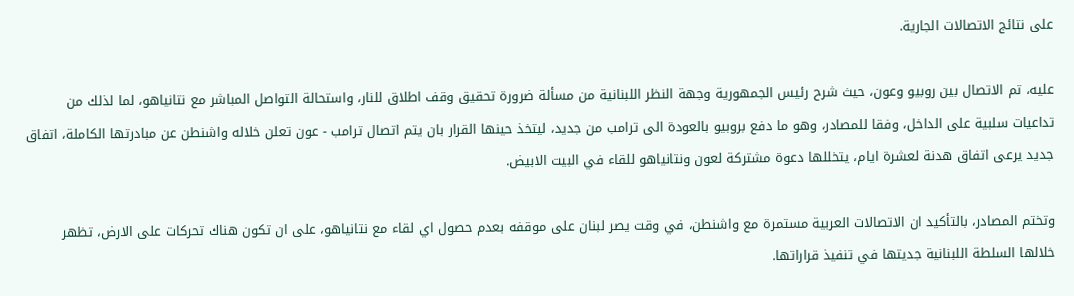على نتائج الاتصالات الجارية.

عليه، تم الاتصال بين روبيو وعون، حيث شرح رئيس الجمهورية وجهة النظر اللبنانية من مسألة ضرورة تحقيق وقف اطلاق للنار، واستحالة التواصل المباشر مع نتانياهو، لما لذلك من تداعيات سلبية على الداخل، وفقا للمصادر، وهو ما دفع بروبيو بالعودة الى ترامب من جديد، ليتخذ حينها القرار بان يتم اتصال ترامب - عون تعلن خلاله واشنطن عن مبادرتها الكاملة، اتفاق جديد يرعى اتفاق هدنة لعشرة ايام، يتخللها دعوة مشتركة لعون ونتانياهو للقاء في البيت الابيض.

وتختم المصادر، بالتأكيد ان الاتصالات العربية مستمرة مع واشنطن، في وقت يصر لبنان على موقفه بعدم حصول اي لقاء مع نتانياهو، على ان تكون هناك تحركات على الارض، تظهر خلالها السلطة اللبنانية جديتها في تنفيذ قراراتها.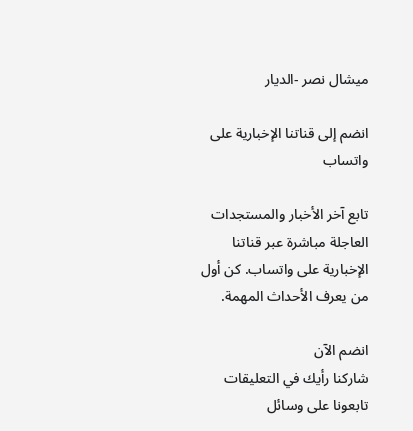ميشال نصر -الديار

انضم إلى قناتنا الإخبارية على واتساب

تابع آخر الأخبار والمستجدات العاجلة مباشرة عبر قناتنا الإخبارية على واتساب. كن أول من يعرف الأحداث المهمة.

انضم الآن
شاركنا رأيك في التعليقات
تابعونا على وسائل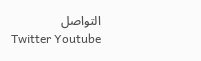التواصل
Twitter Youtube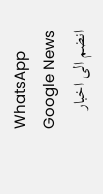WhatsApp Google News
انضم الى اخبار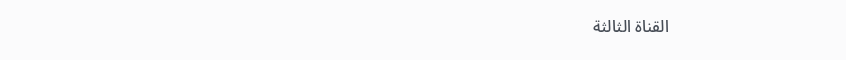القناة الثالثة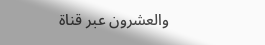والعشرون عبر قناة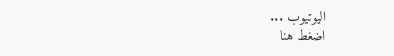اليوتيوب ...
اضغط هنا